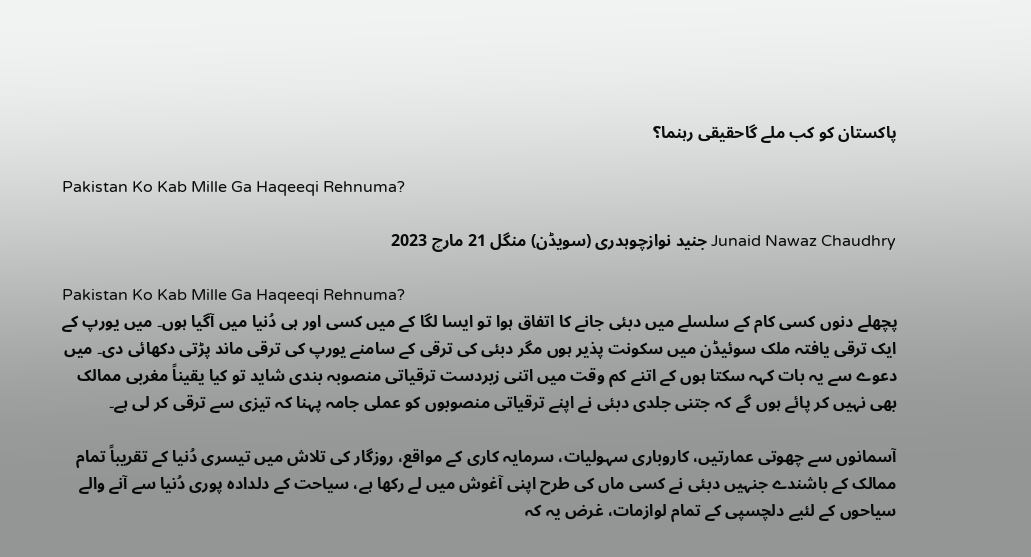پاکستان کو کب ملے گاحقیقی رہنما؟

Pakistan Ko Kab Mille Ga Haqeeqi Rehnuma?

Junaid Nawaz Chaudhry جنید نوازچوہدری (سویڈن) منگل 21 مارچ 2023

Pakistan Ko Kab Mille Ga Haqeeqi Rehnuma?
پچھلے دنوں کسی کام کے سلسلے میں دبئی جانے کا اتفاق ہوا تو ایسا لگا کے میں کسی اور ہی دُنیا میں آگیا ہوں۔ میں یورپ کے ایک ترقی یافتہ ملک سوئیڈن میں سکونت پذیر ہوں مگر دبئی کی ترقی کے سامنے یورپ کی ترقی ماند پڑتی دکھائی دی۔ میں دعوے سے یہ بات کہہ سکتا ہوں کے اتنے کم وقت میں اتنی زبردست ترقیاتی منصوبہ بندی شاید تو کیا یقیناً مغربی ممالک بھی نہیں کر پائے ہوں گے کہ جتنی جلدی دبئی نے اپنے ترقیاتی منصوبوں کو عملی جامہ پہنا کہ تیزی سے ترقی کر لی ہے۔

آسمانوں سے چھوتی عمارتیں، کاروباری سہولیات، سرمایہ کاری کے مواقع، روزگار کی تلاش میں تیسری دُنیا کے تقریباً تمام ممالک کے باشندے جنہیں دبئی نے کسی ماں کی طرح اپنی آغوش میں لے رکھا ہے، سیاحت کے دلدادہ پوری دُنیا سے آنے والے سیاحوں کے لئیے دلچسپی کے تمام لوازمات، غرض یہ کہ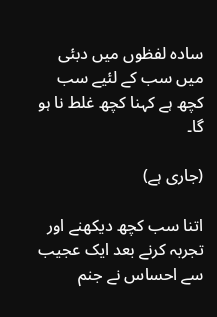سادہ لفظوں میں دبئی میں سب کے لئیے سب کچھ ہے کہنا کچھ غلط نا ہو گا۔

(جاری ہے)

اتنا سب کچھ دیکھنے اور تجربہ کرنے بعد ایک عجیب سے احساس نے جنم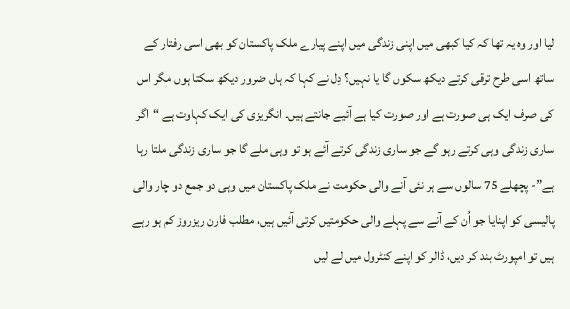لیا اور وہ یہ تھا کہ کیا کبھی میں اپنی زندگی میں اپنے پیارے ملک پاکستان کو بھی اسی رفتار کے ساتھ اسی طرح ترقی کرتے دیکھ سکوں گا یا نہیں؟ دِل نے کہا کہ ہاں ضرور دیکھ سکتا ہوں مگر اس کی صرف ایک ہی صورت ہے اور صورت کیا ہے آئیے جانتے ہیں۔ انگریزی کی ایک کہاوت ہے “اگر ساری زندگی وہی کرتے رہو گے جو ساری زندگی کرتے آئے ہو تو وہی ملے گا جو ساری زندگی ملتا رہا ہے”- پچھلے 75 سالوں سے ہر نئی آنے والی حکومت نے ملک پاکستان میں وہی دو جمع دو چار والی پالیسی کو اپنایا جو اُن کے آنے سے پہلے والی حکومتیں کرتی آئیں ہیں، مطلب فارن ریزروز کم ہو رہے ہیں تو امپورٹ بند کر دیں، ڈالر کو اپنے کنٹرول میں لے لیں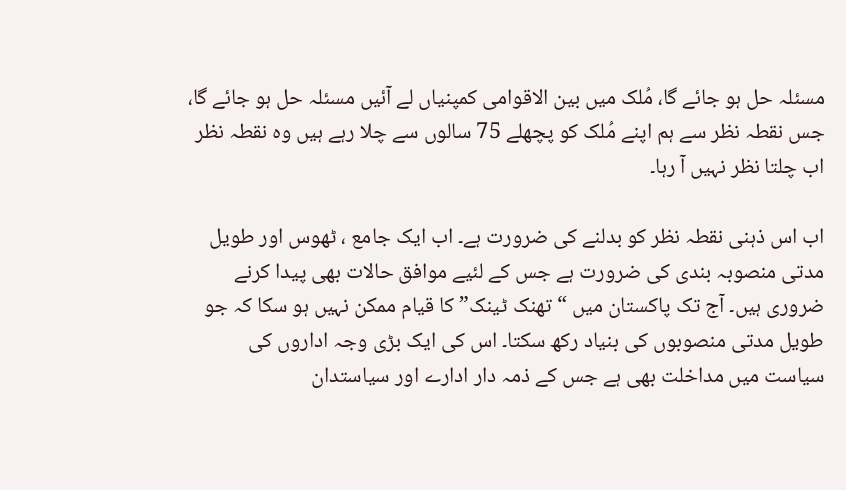مسئلہ حل ہو جائے گا، مُلک میں بین الاقوامی کمپنیاں لے آئیں مسئلہ حل ہو جائے گا، جس نقطہ نظر سے ہم اپنے مُلک کو پچھلے 75 سالوں سے چلا رہے ہیں وہ نقطہ نظر اب چلتا نظر نہیں آ رہا۔

اب اس ذہنی نقطہ نظر کو بدلنے کی ضرورت ہے۔ اب ایک جامع ، ٹھوس اور طویل مدتی منصوبہ بندی کی ضرورت ہے جس کے لئیے موافق حالات بھی پیدا کرنے ضروری ہیں۔ آج تک پاکستان میں “تھنک ٹینک” کا قیام ممکن نہیں ہو سکا کہ جو طویل مدتی منصوبوں کی بنیاد رکھ سکتا۔ اس کی ایک بڑی وجہ اداروں کی سیاست میں مداخلت بھی ہے جس کے ذمہ دار ادارے اور سیاستدان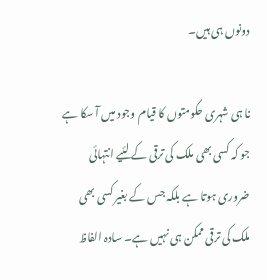دونوں ہی ہیں۔

نا ہی شہری حکومتوں کا قیام وجود میں آ سکا ہے جو کہ کسی بھی ملک کی ترقی کے لئیے انتہائی ضروری ہوتا ہے بلکہ جس کے بغیر کسی بھی ملک کی ترقی ممکن ہی نہیں ہے۔ سادہ الفاظ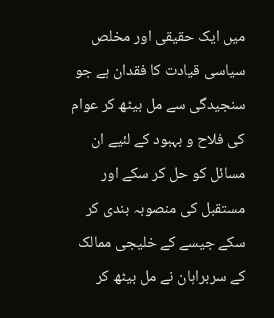میں ایک حقیقی اور مخلص سیاسی قیادت کا فقدان ہے جو سنجیدگی سے مل بیٹھ کر عوام کی فلاح و بہبود کے لئیے ان مسائل کو حل کر سکے اور مستقبل کی منصوبہ بندی کر سکے جیسے کے خلیجی ممالک کے سربراہان نے مل بیٹھ کر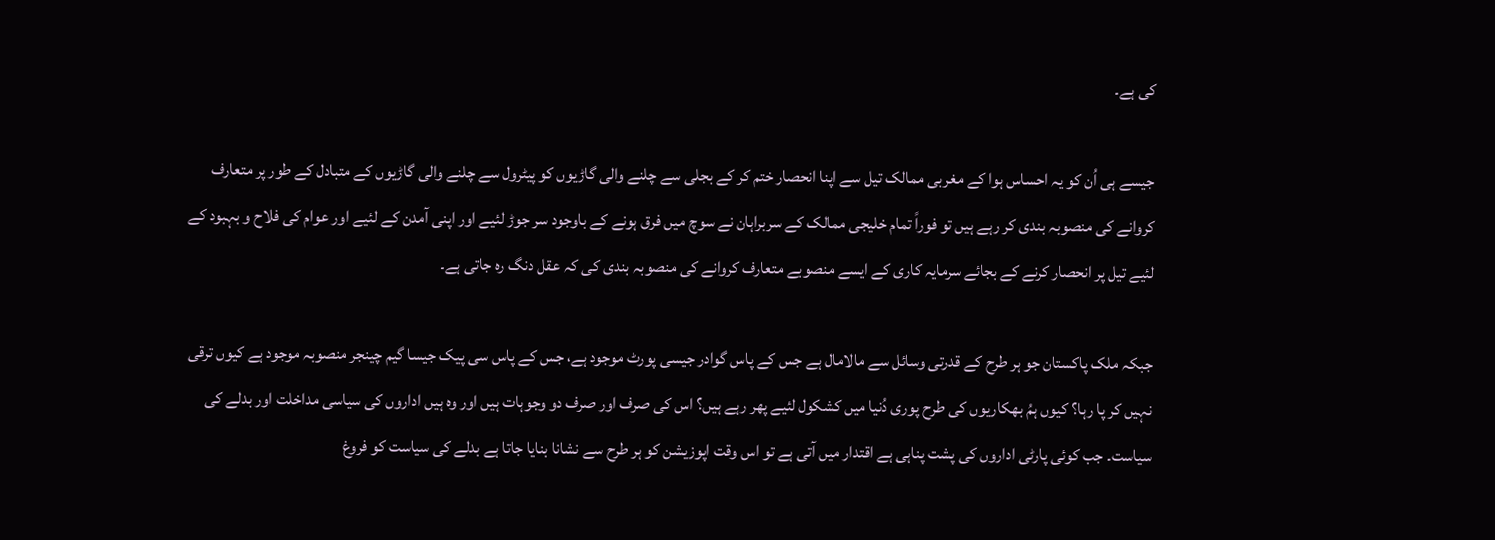کی ہے۔

جیسے ہی اُن کو یہ احساس ہوا کے مغربی ممالک تیل سے اپنا انحصار ختم کر کے بجلی سے چلنے والی گاڑیوں کو پیٹرول سے چلنے والی گاڑیوں کے متبادل کے طور پر متعارف کروانے کی منصوبہ بندی کر رہے ہیں تو فوراً تمام خلیجی ممالک کے سربراہان نے سوچ میں فرق ہونے کے باوجود سر جوڑ لئیے اور اپنی آمدن کے لئیے اور عوام کی فلاح و بہبود کے لئیے تیل پر انحصار کرنے کے بجائے سرمایہ کاری کے ایسے منصوبے متعارف کروانے کی منصوبہ بندی کی کہ عقل دنگ رہ جاتی ہے۔

جبکہ ملک پاکستان جو ہر طرح کے قدرتی وسائل سے مالامال ہے جس کے پاس گوادر جیسی پورٹ موجود ہے، جس کے پاس سی پیک جیسا گیم چینجر منصوبہ موجود ہے کیوں ترقی نہیں کر پا رہا؟ کیوں ہمُ بھکاریوں کی طرح پوری دُنیا میں کشکول لئیے پھر رہے ہیں؟ اس کی صرف اور صرف دو وجوہات ہیں اور وہ ہیں اداروں کی سیاسی مداخلت اور بدلے کی سیاست۔ جب کوئی پارٹی اداروں کی پشت پناہی ہے اقتدار میں آتی ہے تو اس وقت اپوزیشن کو ہر طرح سے نشانا بنایا جاتا ہے بدلے کی سیاست کو فروغ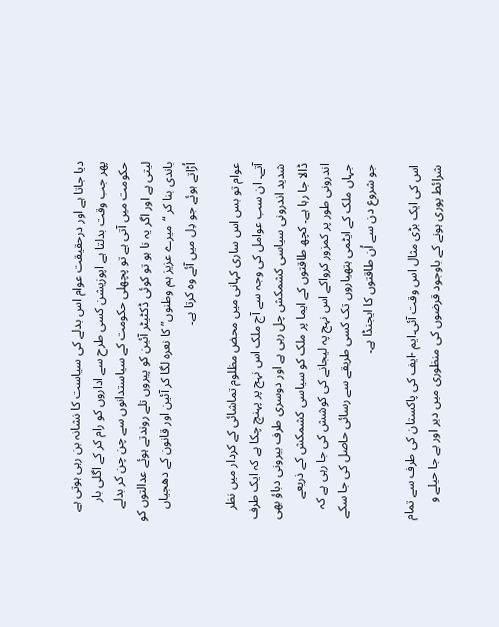دیا جاتا ہے اور درحقیقت عوام اس بدلے کی سیاست کا نشانہ بن رہی ہوتی ہے پھر جب وقت بدلتا ہے اپوزیشن کسی طرح سے اداروں کو رام کر کے اگلی بار حکومت میں آتی ہے تو پچھلی حکومت کے سیاستدانوں سے چن چن کر بدلے لیتی ہے اور اگر یہ نا ہو تو کوئی ڈکٹیٹر آئین کو پیروں تلے روندتے ہوئے عدالتوں کو باندی بنا کر “میرے عزیز ہم وطنوں” کا نعرہ لگا کر آئین اور قانون کے دھجیاں اُڑاتے ہوئے جو دِل میں آئے وہ کرتا ہے۔

عوام تو بس اس ساری کہانی میں محض مظلوم تماشائی کے کردار میں نظر آتے۔ ان سب عوامل کی وجہ سے آج ملک اس نہج پر پہنچ چکا ہے کہ ایک طرف شدید اندرونی سیاسی کشمکش چل رہی ہے اور دوسری طرف بیرونی دباؤ بھی ڈالا جا رہا ہے۔ کچھ طاقتوں کے ایما پر ملک کو سیاسی کشمکش کے ذریعے اندرونی طور پر کمزور کرواکے اس نہج پہ لیجانے کی کوشش کی جا رہی ہے کہ جہاں ملک کے ایٹمی ہتھیاروں تک کسی طریقے سے رسائی حاصل کی جا سکے جو شروع دن سے اُن طاقتوں کا ایجنڈا ہے۔

اس کی ایک بڑی مثال اس وقت آئی۔ایم -ایف کی پاکستان کی طرف سے تمام شرائط پوری ہونے کے باوجود قرضوں کی منظوری میں دیر اور بے جا حیلے و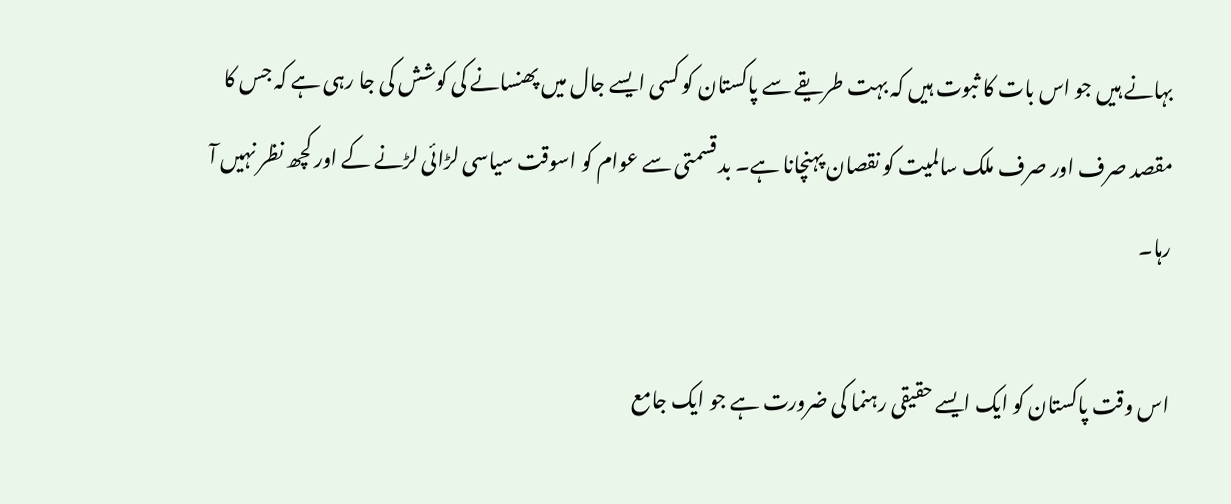بہانے ہیں جو اس بات کا ثبوت ہیں کہ بہت طریقے سے پاکستان کو کسی ایسے جال میں پھنسانے کی کوشش کی جا رہی ہے کہ جس کا مقصد صرف اور صرف ملک سالمیت کو نقصان پہنچانا ہے۔ بد قسمتی سے عوام کو اسوقت سیاسی لڑائی لڑنے کے اور کچھ نظر نہیں آ رہا۔

اس وقت پاکستان کو ایک ایسے حقیقی رہنما کی ضرورت ہے جو ایک جامع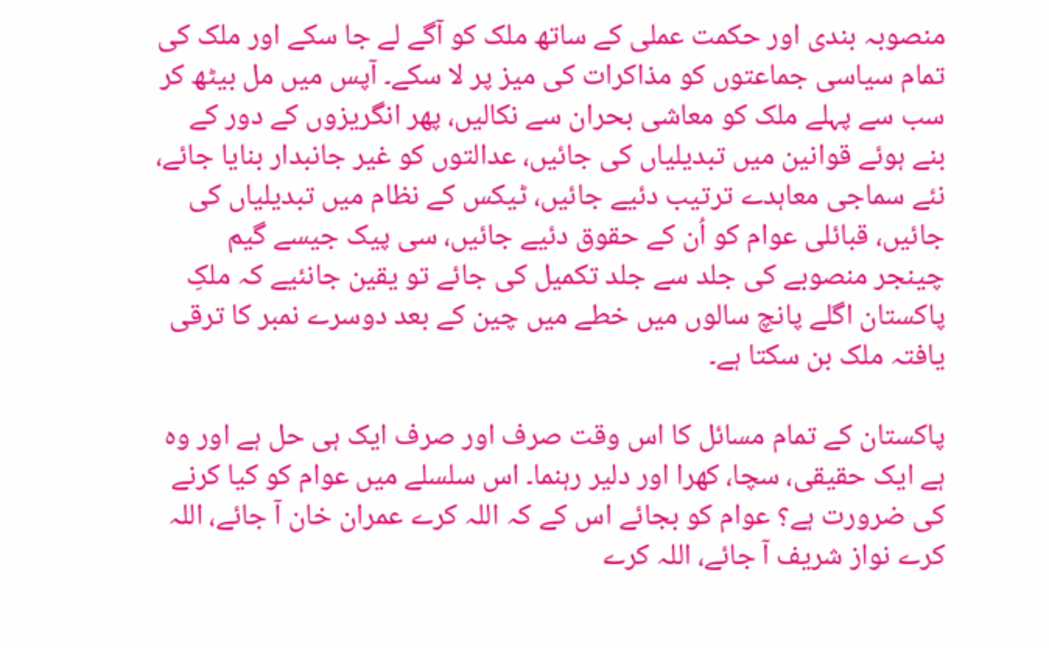منصوبہ بندی اور حکمت عملی کے ساتھ ملک کو آگے لے جا سکے اور ملک کی تمام سیاسی جماعتوں کو مذاکرات کی میز پر لا سکے۔ آپس میں مل بیٹھ کر سب سے پہلے ملک کو معاشی بحران سے نکالیں، پھر انگریزوں کے دور کے بنے ہوئے قوانین میں تبدیلیاں کی جائیں، عدالتوں کو غیر جانبدار بنایا جائے، نئے سماجی معاہدے ترتیب دئیے جائیں، ٹیکس کے نظام میں تبدیلیاں کی جائیں، قبائلی عوام کو اُن کے حقوق دئیے جائیں، سی پیک جیسے گیم چینجر منصوبے کی جلد سے جلد تکمیل کی جائے تو یقین جانئیے کہ ملکِ پاکستان اگلے پانچ سالوں میں خطے میں چین کے بعد دوسرے نمبر کا ترقی یافتہ ملک بن سکتا ہے۔

پاکستان کے تمام مسائل کا اس وقت صرف اور صرف ایک ہی حل ہے اور وہ ہے ایک حقیقی، سچا، کھرا اور دلیر رہنما۔ اس سلسلے میں عوام کو کیا کرنے کی ضرورت ہے؟ عوام کو بجائے اس کے کہ اللہ کرے عمران خان آ جائے، اللہ کرے نواز شریف آ جائے، اللہ کرے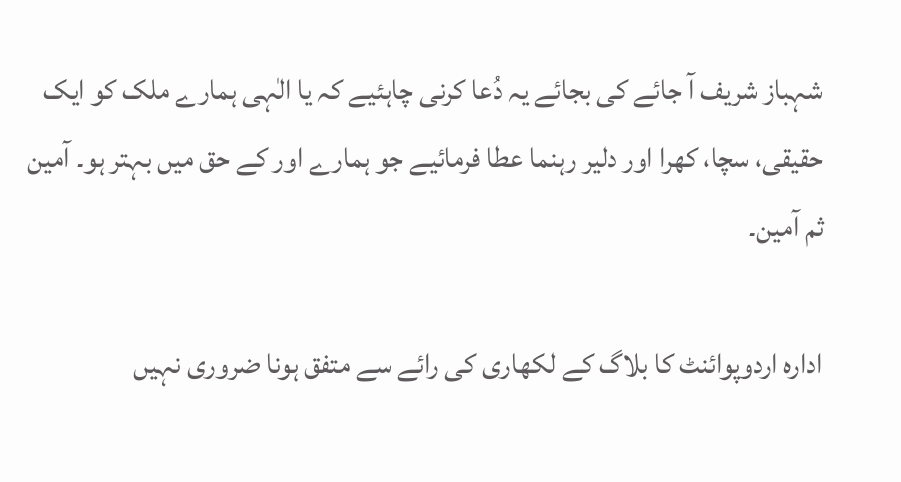شہباز شریف آ جائے کی بجائے یہ دُعا کرنی چاہئیے کہ یا الٰہی ہمارے ملک کو ایک حقیقی، سچا، کھرا اور دلیر رہنما عطا فرمائیے جو ہمارے اور کے حق میں بہتر ہو۔ آمین ثم آمین۔

ادارہ اردوپوائنٹ کا بلاگ کے لکھاری کی رائے سے متفق ہونا ضروری نہیں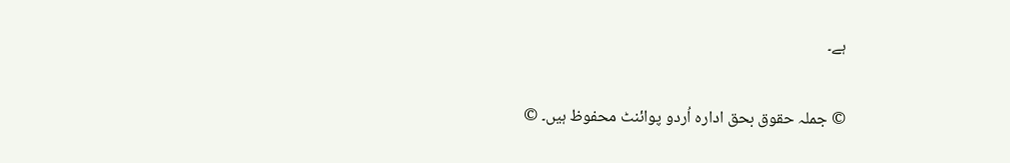ہے۔

© جملہ حقوق بحق ادارہ اُردو پوائنٹ محفوظ ہیں۔ ©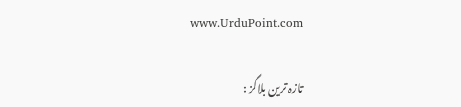www.UrduPoint.com

تازہ ترین بلاگز :